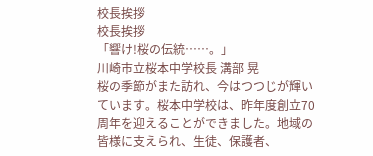校長挨拶
校長挨拶
「響け!桜の伝統……。」
川崎市立桜本中学校長 溝部 晃
桜の季節がまた訪れ、今はつつじが輝いています。桜本中学校は、昨年度創立70周年を迎えることができました。地域の皆様に支えられ、生徒、保護者、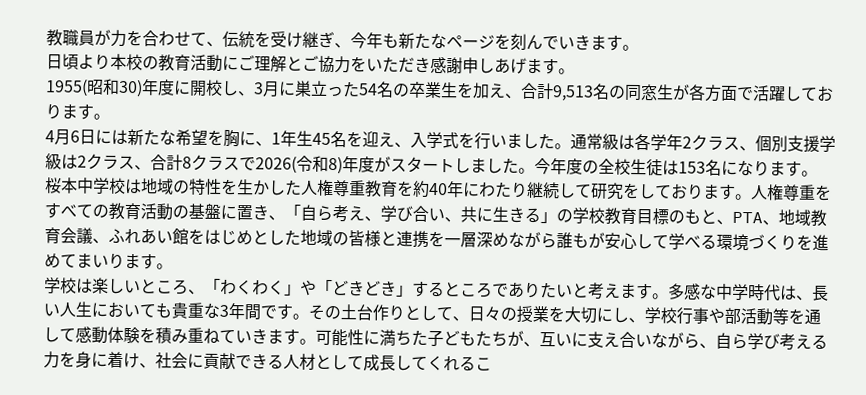教職員が力を合わせて、伝統を受け継ぎ、今年も新たなページを刻んでいきます。
日頃より本校の教育活動にご理解とご協力をいただき感謝申しあげます。
1955(昭和30)年度に開校し、3月に巣立った54名の卒業生を加え、合計9,513名の同窓生が各方面で活躍しております。
4月6日には新たな希望を胸に、1年生45名を迎え、入学式を行いました。通常級は各学年2クラス、個別支援学級は2クラス、合計8クラスで2026(令和8)年度がスタートしました。今年度の全校生徒は153名になります。
桜本中学校は地域の特性を生かした人権尊重教育を約40年にわたり継続して研究をしております。人権尊重をすべての教育活動の基盤に置き、「自ら考え、学び合い、共に生きる」の学校教育目標のもと、PTA、地域教育会議、ふれあい館をはじめとした地域の皆様と連携を一層深めながら誰もが安心して学べる環境づくりを進めてまいります。
学校は楽しいところ、「わくわく」や「どきどき」するところでありたいと考えます。多感な中学時代は、長い人生においても貴重な3年間です。その土台作りとして、日々の授業を大切にし、学校行事や部活動等を通して感動体験を積み重ねていきます。可能性に満ちた子どもたちが、互いに支え合いながら、自ら学び考える力を身に着け、社会に貢献できる人材として成長してくれるこ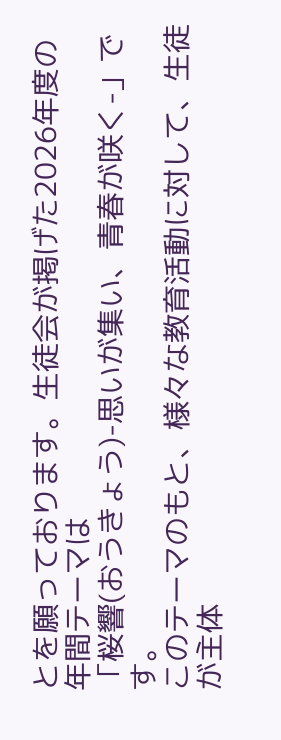とを願っております。生徒会が掲げた2026年度の年間テーマは
「桜響(おうきょう)-思いが集い、青春が咲く-」です。
このテーマのもと、様々な教育活動に対して、生徒が主体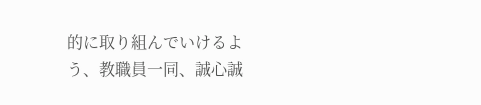的に取り組んでいけるよう、教職員一同、誠心誠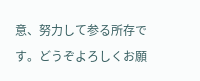意、努力して参る所存です。どうぞよろしくお願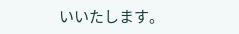いいたします。